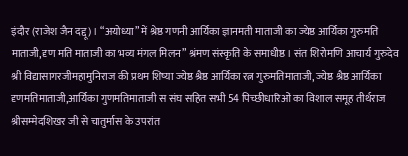इंदौर (राजेश जैन दद्दू) । “अयोध्या” में श्रेष्ठ गणनी आर्यिका ज्ञानमती माताजी का ज्येष्ठ आर्यिका गुरुमति माताजी,दृण मति माताजी का भव्य मंगल मिलन” श्रंमण संस्कृति के समाधीष्ठ। संत शिरोमणि आचार्य गुरुदेव श्री विद्यासागरजीमहामुनिराज की प्रथम शिष्या ज्येष्ठ श्रैष्ठ आर्यिका रत्न गुरुमतिमाताजी, ज्येष्ठ श्रैष्ठ आर्यिका दृणमतिमाताजी,आर्यिका गुणमतिमाताजी स संघ सहित सभी 54 पिच्छीधारिओं का विशाल समूह तीर्थराज श्रीसम्मेदशिखर जी से चातुर्मास के उपरांत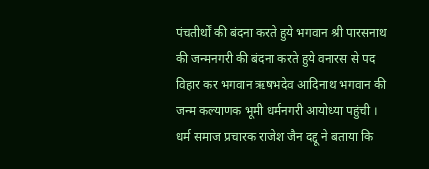पंचतीर्थों की बंदना करते हुये भगवान श्री पारसनाथ की जन्मनगरी की बंदना करते हुये वनारस से पद विहार कर भगवान ऋषभदेव आदिनाथ भगवान की जन्म कल्याणक भूमी धर्मनगरी आयोध्या पहुंची ।
धर्म समाज प्रचारक राजेश जैन दद्दू ने बताया कि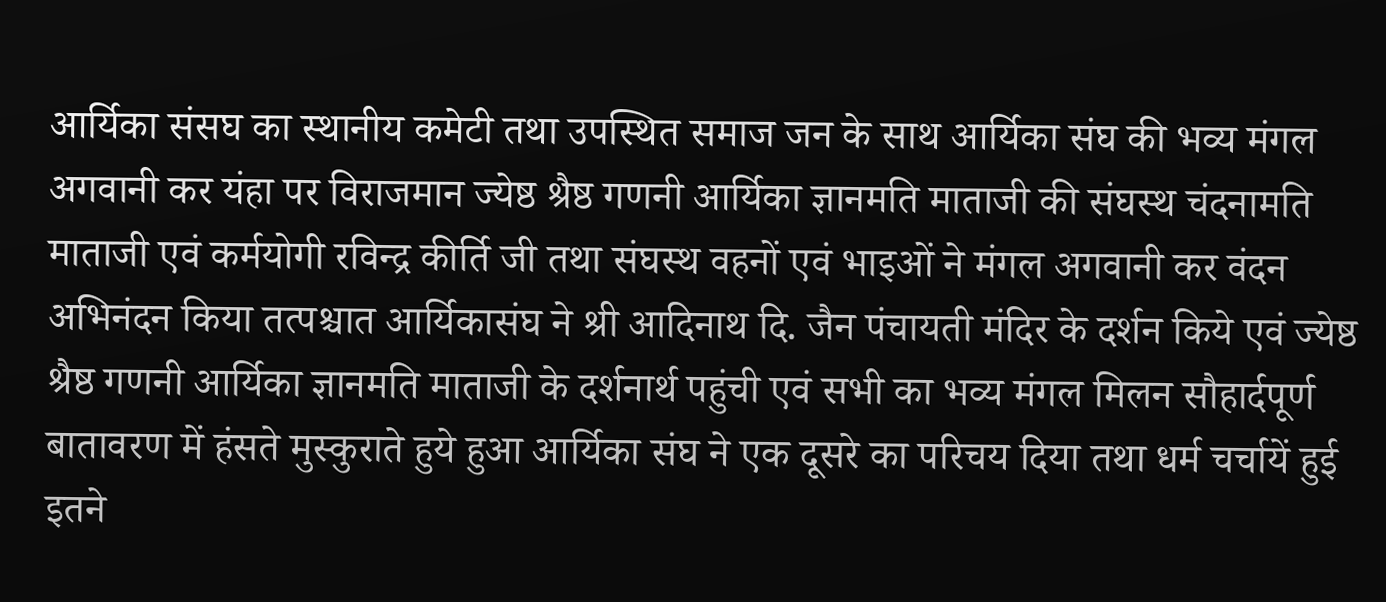आर्यिका संसघ का स्थानीय कमेटी तथा उपस्थित समाज जन के साथ आर्यिका संघ की भव्य मंगल अगवानी कर यंहा पर विराजमान ज्येष्ठ श्रैष्ठ गणनी आर्यिका ज्ञानमति माताजी की संघस्थ चंदनामति माताजी एवं कर्मयोगी रविन्द्र कीर्ति जी तथा संघस्थ वहनों एवं भाइओं ने मंगल अगवानी कर वंदन अभिनंदन किया तत्पश्चात आर्यिकासंघ ने श्री आदिनाथ दि. जैन पंचायती मंदिर के दर्शन किये एवं ज्येष्ठ श्रैष्ठ गणनी आर्यिका ज्ञानमति माताजी के दर्शनार्थ पहुंची एवं सभी का भव्य मंगल मिलन सौहार्दपूर्ण बातावरण में हंसते मुस्कुराते हुये हुआ आर्यिका संघ ने एक दूसरे का परिचय दिया तथा धर्म चर्चायें हुई इतने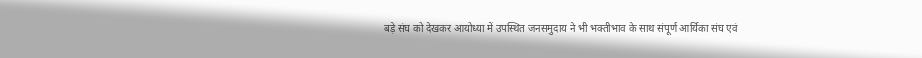बड़े संघ को देखकर आयोध्या में उपस्थित जनसमुदाय ने भी भक्तीभाव के साथ संपूर्ण आर्यिका संघ एवं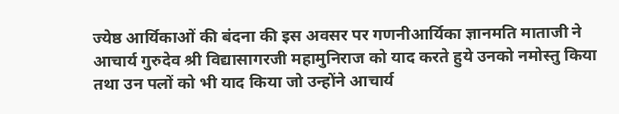ज्येष्ठ आर्यिकाओं की बंदना की इस अवसर पर गणनीआर्यिका ज्ञानमति माताजी ने आचार्य गुरुदेव श्री विद्यासागरजी महामुनिराज को याद करते हुये उनको नमोस्तु किया तथा उन पलों को भी याद किया जो उन्होंने आचार्य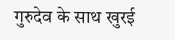गुरुदेव के साथ खुरई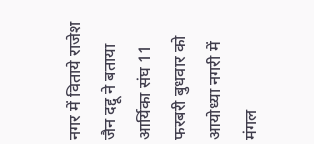नगर में विताये राजेश जैन दद्दू ने बताया आर्यिका संघ 11 फरबरी बुधवार को आयोध्या नगरी में मंगल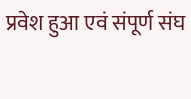प्रवेश हुआ एवं संपूर्ण संघ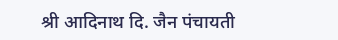श्री आदिनाथ दि. जैन पंचायती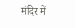मंदिर में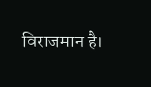विराजमान है।